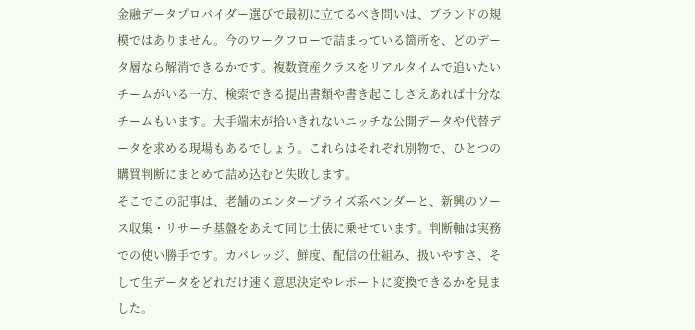金融データプロバイダー選びで最初に立てるべき問いは、ブランドの規模ではありません。今のワークフローで詰まっている箇所を、どのデータ層なら解消できるかです。複数資産クラスをリアルタイムで追いたいチームがいる一方、検索できる提出書類や書き起こしさえあれば十分なチームもいます。大手端末が拾いきれないニッチな公開データや代替データを求める現場もあるでしょう。これらはそれぞれ別物で、ひとつの購買判断にまとめて詰め込むと失敗します。
そこでこの記事は、老舗のエンタープライズ系ベンダーと、新興のソース収集・リサーチ基盤をあえて同じ土俵に乗せています。判断軸は実務での使い勝手です。カバレッジ、鮮度、配信の仕組み、扱いやすさ、そして生データをどれだけ速く意思決定やレポートに変換できるかを見ました。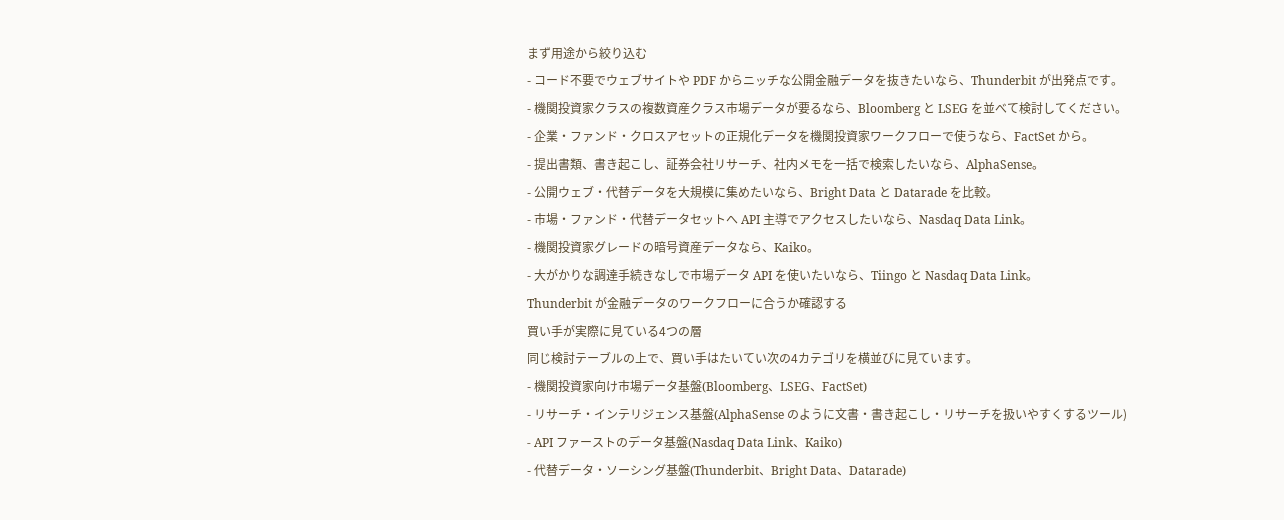まず用途から絞り込む
- コード不要でウェブサイトや PDF からニッチな公開金融データを抜きたいなら、Thunderbit が出発点です。
- 機関投資家クラスの複数資産クラス市場データが要るなら、Bloomberg と LSEG を並べて検討してください。
- 企業・ファンド・クロスアセットの正規化データを機関投資家ワークフローで使うなら、FactSet から。
- 提出書類、書き起こし、証券会社リサーチ、社内メモを一括で検索したいなら、AlphaSense。
- 公開ウェブ・代替データを大規模に集めたいなら、Bright Data と Datarade を比較。
- 市場・ファンド・代替データセットへ API 主導でアクセスしたいなら、Nasdaq Data Link。
- 機関投資家グレードの暗号資産データなら、Kaiko。
- 大がかりな調達手続きなしで市場データ API を使いたいなら、Tiingo と Nasdaq Data Link。
Thunderbit が金融データのワークフローに合うか確認する
買い手が実際に見ている4つの層
同じ検討テーブルの上で、買い手はたいてい次の4カテゴリを横並びに見ています。
- 機関投資家向け市場データ基盤(Bloomberg、LSEG、FactSet)
- リサーチ・インテリジェンス基盤(AlphaSense のように文書・書き起こし・リサーチを扱いやすくするツール)
- API ファーストのデータ基盤(Nasdaq Data Link、Kaiko)
- 代替データ・ソーシング基盤(Thunderbit、Bright Data、Datarade)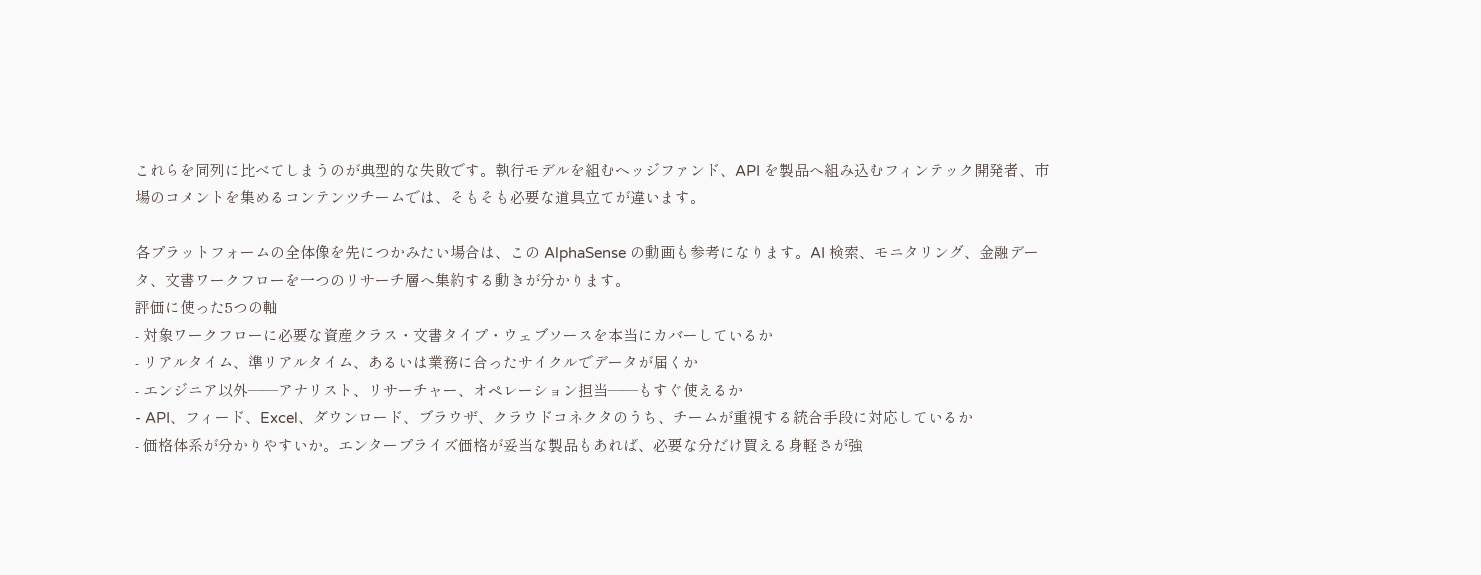これらを同列に比べてしまうのが典型的な失敗です。執行モデルを組むヘッジファンド、API を製品へ組み込むフィンテック開発者、市場のコメントを集めるコンテンツチームでは、そもそも必要な道具立てが違います。

各プラットフォームの全体像を先につかみたい場合は、この AlphaSense の動画も参考になります。AI 検索、モニタリング、金融データ、文書ワークフローを一つのリサーチ層へ集約する動きが分かります。
評価に使った5つの軸
- 対象ワークフローに必要な資産クラス・文書タイプ・ウェブソースを本当にカバーしているか
- リアルタイム、準リアルタイム、あるいは業務に合ったサイクルでデータが届くか
- エンジニア以外——アナリスト、リサーチャー、オペレーション担当——もすぐ使えるか
- API、フィード、Excel、ダウンロード、ブラウザ、クラウドコネクタのうち、チームが重視する統合手段に対応しているか
- 価格体系が分かりやすいか。エンタープライズ価格が妥当な製品もあれば、必要な分だけ買える身軽さが強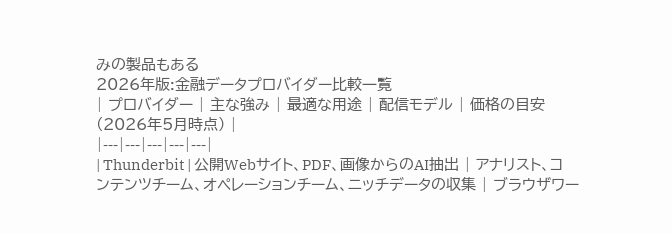みの製品もある
2026年版:金融データプロバイダー比較一覧
| プロバイダー | 主な強み | 最適な用途 | 配信モデル | 価格の目安(2026年5月時点) |
|---|---|---|---|---|
| Thunderbit | 公開Webサイト、PDF、画像からのAI抽出 | アナリスト、コンテンツチーム、オペレーションチーム、ニッチデータの収集 | ブラウザワー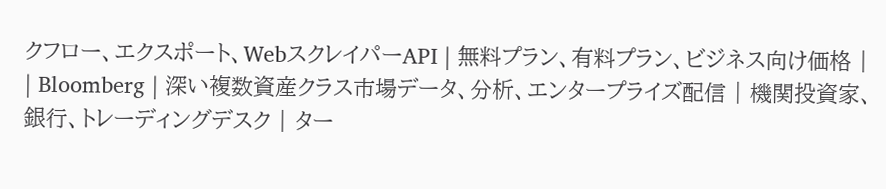クフロー、エクスポート、WebスクレイパーAPI | 無料プラン、有料プラン、ビジネス向け価格 |
| Bloomberg | 深い複数資産クラス市場データ、分析、エンタープライズ配信 | 機関投資家、銀行、トレーディングデスク | ター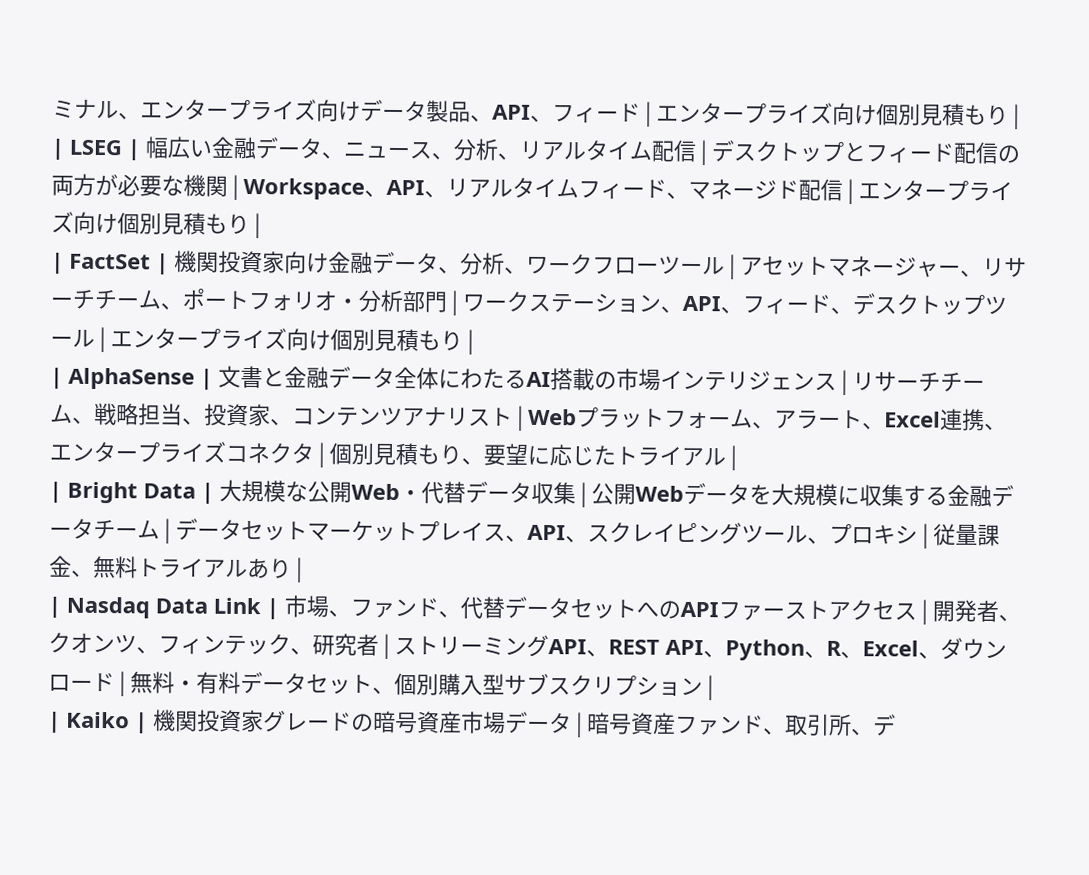ミナル、エンタープライズ向けデータ製品、API、フィード | エンタープライズ向け個別見積もり |
| LSEG | 幅広い金融データ、ニュース、分析、リアルタイム配信 | デスクトップとフィード配信の両方が必要な機関 | Workspace、API、リアルタイムフィード、マネージド配信 | エンタープライズ向け個別見積もり |
| FactSet | 機関投資家向け金融データ、分析、ワークフローツール | アセットマネージャー、リサーチチーム、ポートフォリオ・分析部門 | ワークステーション、API、フィード、デスクトップツール | エンタープライズ向け個別見積もり |
| AlphaSense | 文書と金融データ全体にわたるAI搭載の市場インテリジェンス | リサーチチーム、戦略担当、投資家、コンテンツアナリスト | Webプラットフォーム、アラート、Excel連携、エンタープライズコネクタ | 個別見積もり、要望に応じたトライアル |
| Bright Data | 大規模な公開Web・代替データ収集 | 公開Webデータを大規模に収集する金融データチーム | データセットマーケットプレイス、API、スクレイピングツール、プロキシ | 従量課金、無料トライアルあり |
| Nasdaq Data Link | 市場、ファンド、代替データセットへのAPIファーストアクセス | 開発者、クオンツ、フィンテック、研究者 | ストリーミングAPI、REST API、Python、R、Excel、ダウンロード | 無料・有料データセット、個別購入型サブスクリプション |
| Kaiko | 機関投資家グレードの暗号資産市場データ | 暗号資産ファンド、取引所、デ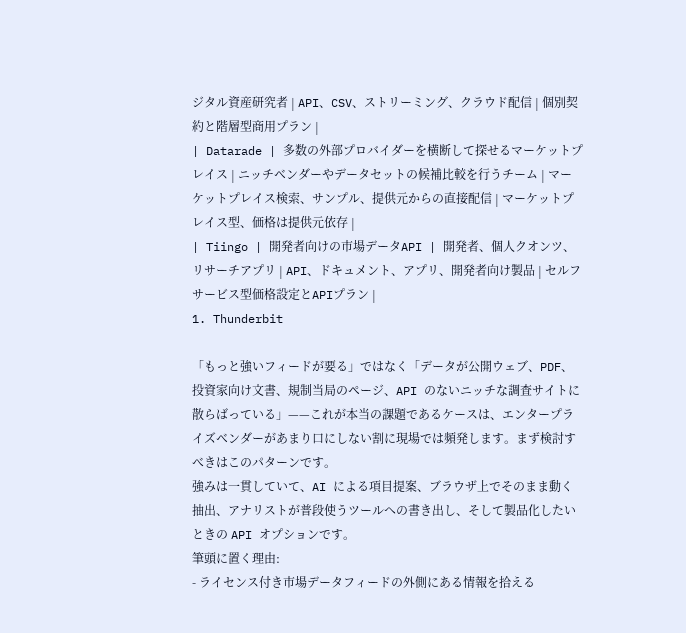ジタル資産研究者 | API、CSV、ストリーミング、クラウド配信 | 個別契約と階層型商用プラン |
| Datarade | 多数の外部プロバイダーを横断して探せるマーケットプレイス | ニッチベンダーやデータセットの候補比較を行うチーム | マーケットプレイス検索、サンプル、提供元からの直接配信 | マーケットプレイス型、価格は提供元依存 |
| Tiingo | 開発者向けの市場データAPI | 開発者、個人クオンツ、リサーチアプリ | API、ドキュメント、アプリ、開発者向け製品 | セルフサービス型価格設定とAPIプラン |
1. Thunderbit

「もっと強いフィードが要る」ではなく「データが公開ウェブ、PDF、投資家向け文書、規制当局のページ、API のないニッチな調査サイトに散らばっている」——これが本当の課題であるケースは、エンタープライズベンダーがあまり口にしない割に現場では頻発します。まず検討すべきはこのパターンです。
強みは一貫していて、AI による項目提案、ブラウザ上でそのまま動く抽出、アナリストが普段使うツールへの書き出し、そして製品化したいときの API オプションです。
筆頭に置く理由:
- ライセンス付き市場データフィードの外側にある情報を拾える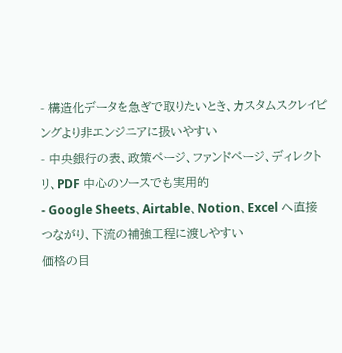- 構造化データを急ぎで取りたいとき、カスタムスクレイピングより非エンジニアに扱いやすい
- 中央銀行の表、政策ページ、ファンドページ、ディレクトリ、PDF 中心のソースでも実用的
- Google Sheets、Airtable、Notion、Excel へ直接つながり、下流の補強工程に渡しやすい
価格の目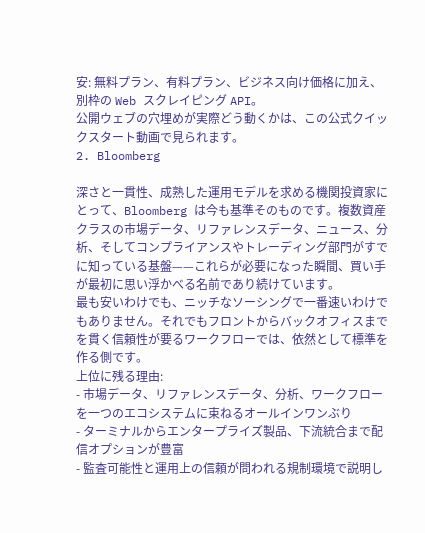安: 無料プラン、有料プラン、ビジネス向け価格に加え、別枠の Web スクレイピング API。
公開ウェブの穴埋めが実際どう動くかは、この公式クイックスタート動画で見られます。
2. Bloomberg

深さと一貫性、成熟した運用モデルを求める機関投資家にとって、Bloomberg は今も基準そのものです。複数資産クラスの市場データ、リファレンスデータ、ニュース、分析、そしてコンプライアンスやトレーディング部門がすでに知っている基盤——これらが必要になった瞬間、買い手が最初に思い浮かべる名前であり続けています。
最も安いわけでも、ニッチなソーシングで一番速いわけでもありません。それでもフロントからバックオフィスまでを貫く信頼性が要るワークフローでは、依然として標準を作る側です。
上位に残る理由:
- 市場データ、リファレンスデータ、分析、ワークフローを一つのエコシステムに束ねるオールインワンぶり
- ターミナルからエンタープライズ製品、下流統合まで配信オプションが豊富
- 監査可能性と運用上の信頼が問われる規制環境で説明し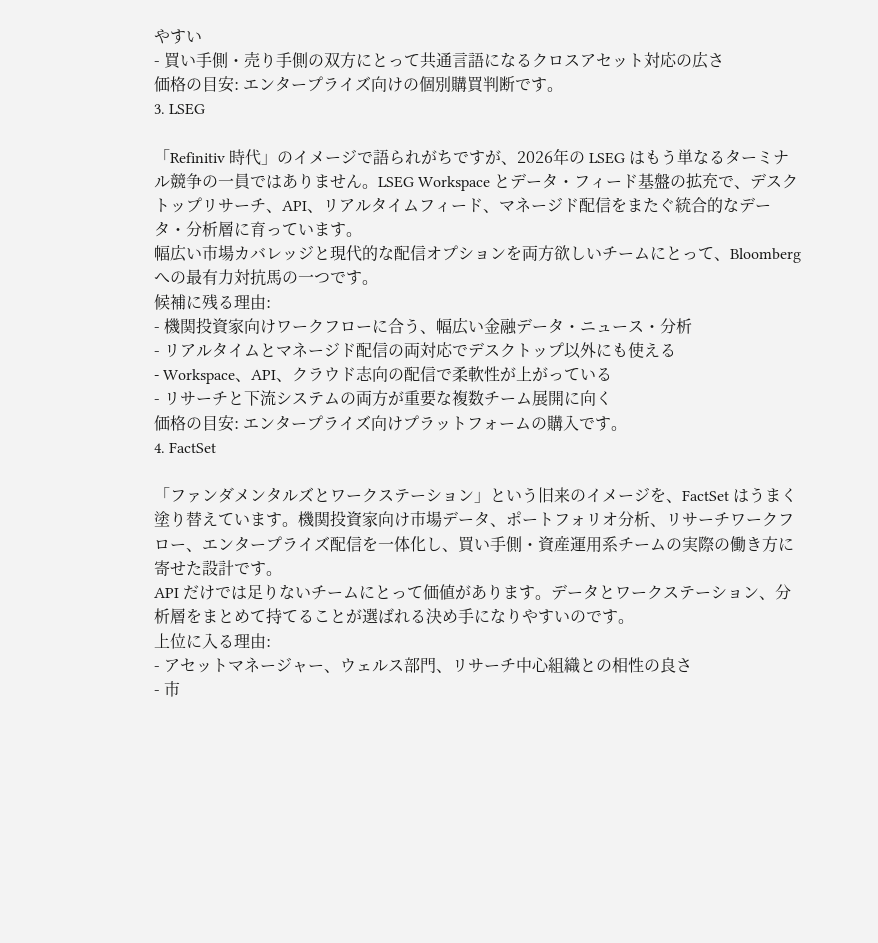やすい
- 買い手側・売り手側の双方にとって共通言語になるクロスアセット対応の広さ
価格の目安: エンタープライズ向けの個別購買判断です。
3. LSEG

「Refinitiv 時代」のイメージで語られがちですが、2026年の LSEG はもう単なるターミナル競争の一員ではありません。LSEG Workspace とデータ・フィード基盤の拡充で、デスクトップリサーチ、API、リアルタイムフィード、マネージド配信をまたぐ統合的なデータ・分析層に育っています。
幅広い市場カバレッジと現代的な配信オプションを両方欲しいチームにとって、Bloomberg への最有力対抗馬の一つです。
候補に残る理由:
- 機関投資家向けワークフローに合う、幅広い金融データ・ニュース・分析
- リアルタイムとマネージド配信の両対応でデスクトップ以外にも使える
- Workspace、API、クラウド志向の配信で柔軟性が上がっている
- リサーチと下流システムの両方が重要な複数チーム展開に向く
価格の目安: エンタープライズ向けプラットフォームの購入です。
4. FactSet

「ファンダメンタルズとワークステーション」という旧来のイメージを、FactSet はうまく塗り替えています。機関投資家向け市場データ、ポートフォリオ分析、リサーチワークフロー、エンタープライズ配信を一体化し、買い手側・資産運用系チームの実際の働き方に寄せた設計です。
API だけでは足りないチームにとって価値があります。データとワークステーション、分析層をまとめて持てることが選ばれる決め手になりやすいのです。
上位に入る理由:
- アセットマネージャー、ウェルス部門、リサーチ中心組織との相性の良さ
- 市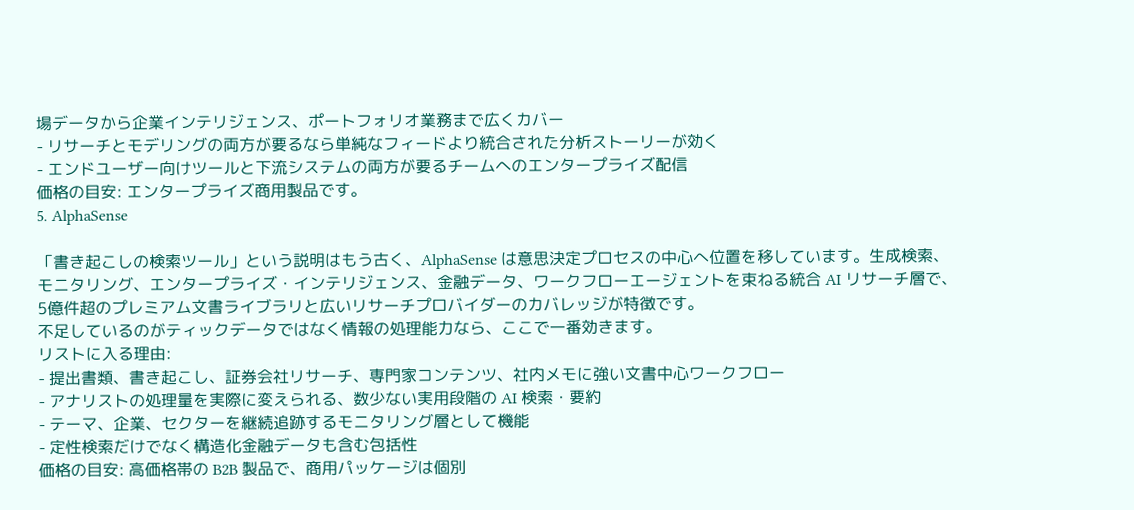場データから企業インテリジェンス、ポートフォリオ業務まで広くカバー
- リサーチとモデリングの両方が要るなら単純なフィードより統合された分析ストーリーが効く
- エンドユーザー向けツールと下流システムの両方が要るチームへのエンタープライズ配信
価格の目安: エンタープライズ商用製品です。
5. AlphaSense

「書き起こしの検索ツール」という説明はもう古く、AlphaSense は意思決定プロセスの中心へ位置を移しています。生成検索、モニタリング、エンタープライズ・インテリジェンス、金融データ、ワークフローエージェントを束ねる統合 AI リサーチ層で、5億件超のプレミアム文書ライブラリと広いリサーチプロバイダーのカバレッジが特徴です。
不足しているのがティックデータではなく情報の処理能力なら、ここで一番効きます。
リストに入る理由:
- 提出書類、書き起こし、証券会社リサーチ、専門家コンテンツ、社内メモに強い文書中心ワークフロー
- アナリストの処理量を実際に変えられる、数少ない実用段階の AI 検索・要約
- テーマ、企業、セクターを継続追跡するモニタリング層として機能
- 定性検索だけでなく構造化金融データも含む包括性
価格の目安: 高価格帯の B2B 製品で、商用パッケージは個別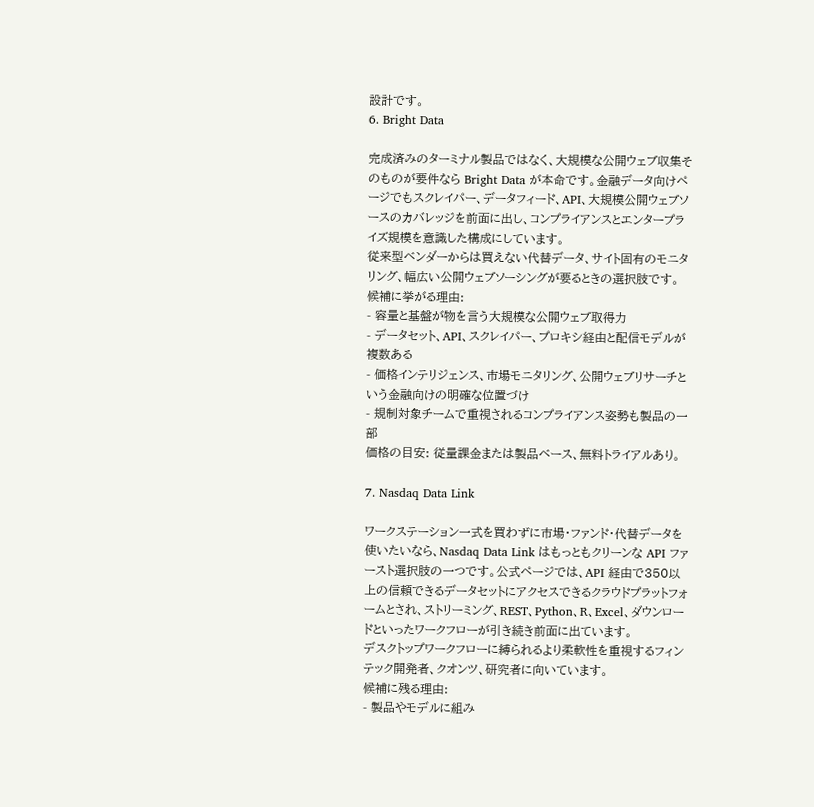設計です。
6. Bright Data

完成済みのターミナル製品ではなく、大規模な公開ウェブ収集そのものが要件なら Bright Data が本命です。金融データ向けページでもスクレイパー、データフィード、API、大規模公開ウェブソースのカバレッジを前面に出し、コンプライアンスとエンタープライズ規模を意識した構成にしています。
従来型ベンダーからは買えない代替データ、サイト固有のモニタリング、幅広い公開ウェブソーシングが要るときの選択肢です。
候補に挙がる理由:
- 容量と基盤が物を言う大規模な公開ウェブ取得力
- データセット、API、スクレイパー、プロキシ経由と配信モデルが複数ある
- 価格インテリジェンス、市場モニタリング、公開ウェブリサーチという金融向けの明確な位置づけ
- 規制対象チームで重視されるコンプライアンス姿勢も製品の一部
価格の目安: 従量課金または製品ベース、無料トライアルあり。

7. Nasdaq Data Link

ワークステーション一式を買わずに市場・ファンド・代替データを使いたいなら、Nasdaq Data Link はもっともクリーンな API ファースト選択肢の一つです。公式ページでは、API 経由で350以上の信頼できるデータセットにアクセスできるクラウドプラットフォームとされ、ストリーミング、REST、Python、R、Excel、ダウンロードといったワークフローが引き続き前面に出ています。
デスクトップワークフローに縛られるより柔軟性を重視するフィンテック開発者、クオンツ、研究者に向いています。
候補に残る理由:
- 製品やモデルに組み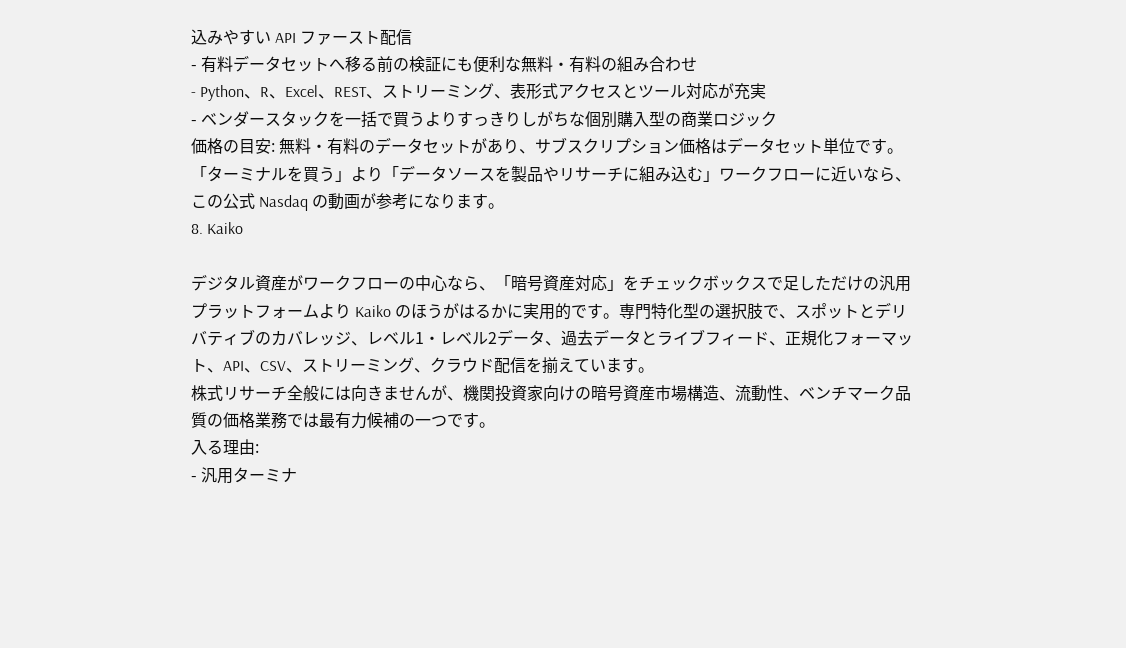込みやすい API ファースト配信
- 有料データセットへ移る前の検証にも便利な無料・有料の組み合わせ
- Python、R、Excel、REST、ストリーミング、表形式アクセスとツール対応が充実
- ベンダースタックを一括で買うよりすっきりしがちな個別購入型の商業ロジック
価格の目安: 無料・有料のデータセットがあり、サブスクリプション価格はデータセット単位です。
「ターミナルを買う」より「データソースを製品やリサーチに組み込む」ワークフローに近いなら、この公式 Nasdaq の動画が参考になります。
8. Kaiko

デジタル資産がワークフローの中心なら、「暗号資産対応」をチェックボックスで足しただけの汎用プラットフォームより Kaiko のほうがはるかに実用的です。専門特化型の選択肢で、スポットとデリバティブのカバレッジ、レベル1・レベル2データ、過去データとライブフィード、正規化フォーマット、API、CSV、ストリーミング、クラウド配信を揃えています。
株式リサーチ全般には向きませんが、機関投資家向けの暗号資産市場構造、流動性、ベンチマーク品質の価格業務では最有力候補の一つです。
入る理由:
- 汎用ターミナ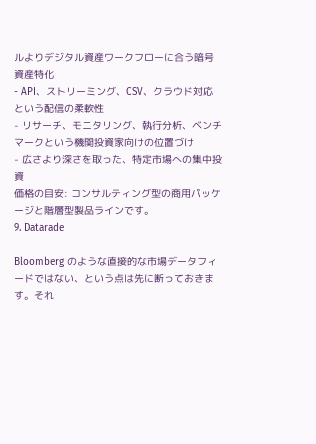ルよりデジタル資産ワークフローに合う暗号資産特化
- API、ストリーミング、CSV、クラウド対応という配信の柔軟性
- リサーチ、モニタリング、執行分析、ベンチマークという機関投資家向けの位置づけ
- 広さより深さを取った、特定市場への集中投資
価格の目安: コンサルティング型の商用パッケージと階層型製品ラインです。
9. Datarade

Bloomberg のような直接的な市場データフィードではない、という点は先に断っておきます。それ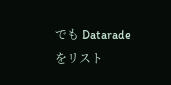でも Datarade をリスト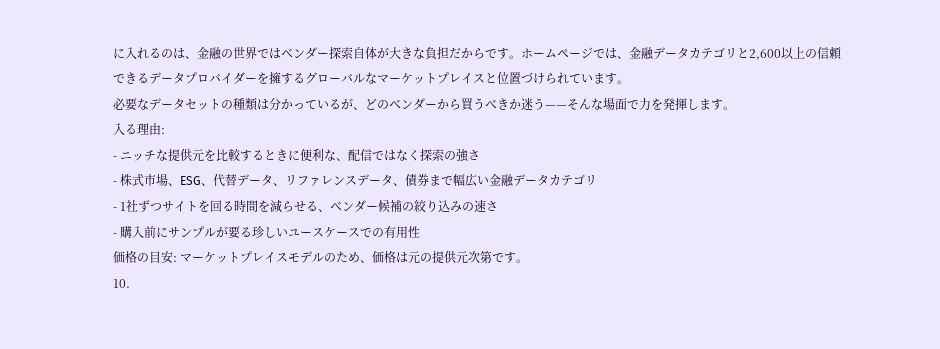に入れるのは、金融の世界ではベンダー探索自体が大きな負担だからです。ホームページでは、金融データカテゴリと2,600以上の信頼できるデータプロバイダーを擁するグローバルなマーケットプレイスと位置づけられています。
必要なデータセットの種類は分かっているが、どのベンダーから買うべきか迷う——そんな場面で力を発揮します。
入る理由:
- ニッチな提供元を比較するときに便利な、配信ではなく探索の強さ
- 株式市場、ESG、代替データ、リファレンスデータ、債券まで幅広い金融データカテゴリ
- 1社ずつサイトを回る時間を減らせる、ベンダー候補の絞り込みの速さ
- 購入前にサンプルが要る珍しいユースケースでの有用性
価格の目安: マーケットプレイスモデルのため、価格は元の提供元次第です。
10.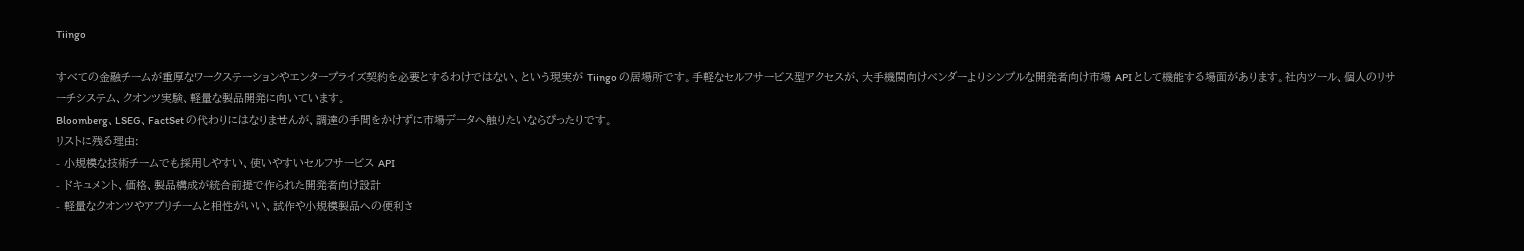Tiingo

すべての金融チームが重厚なワークステーションやエンタープライズ契約を必要とするわけではない、という現実が Tiingo の居場所です。手軽なセルフサービス型アクセスが、大手機関向けベンダーよりシンプルな開発者向け市場 API として機能する場面があります。社内ツール、個人のリサーチシステム、クオンツ実験、軽量な製品開発に向いています。
Bloomberg、LSEG、FactSet の代わりにはなりませんが、調達の手間をかけずに市場データへ触りたいならぴったりです。
リストに残る理由:
- 小規模な技術チームでも採用しやすい、使いやすいセルフサービス API
- ドキュメント、価格、製品構成が統合前提で作られた開発者向け設計
- 軽量なクオンツやアプリチームと相性がいい、試作や小規模製品への便利さ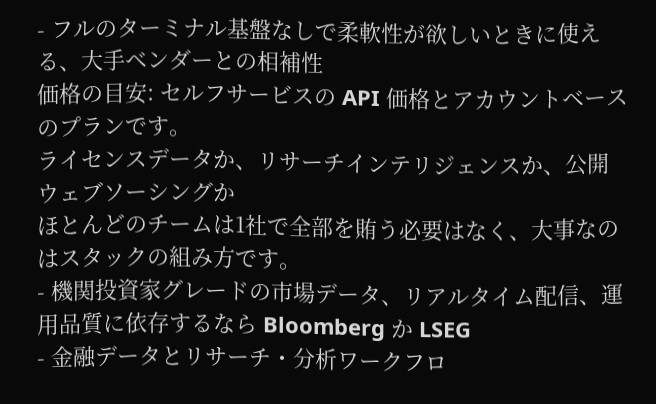- フルのターミナル基盤なしで柔軟性が欲しいときに使える、大手ベンダーとの相補性
価格の目安: セルフサービスの API 価格とアカウントベースのプランです。
ライセンスデータか、リサーチインテリジェンスか、公開ウェブソーシングか
ほとんどのチームは1社で全部を賄う必要はなく、大事なのはスタックの組み方です。
- 機関投資家グレードの市場データ、リアルタイム配信、運用品質に依存するなら Bloomberg か LSEG
- 金融データとリサーチ・分析ワークフロ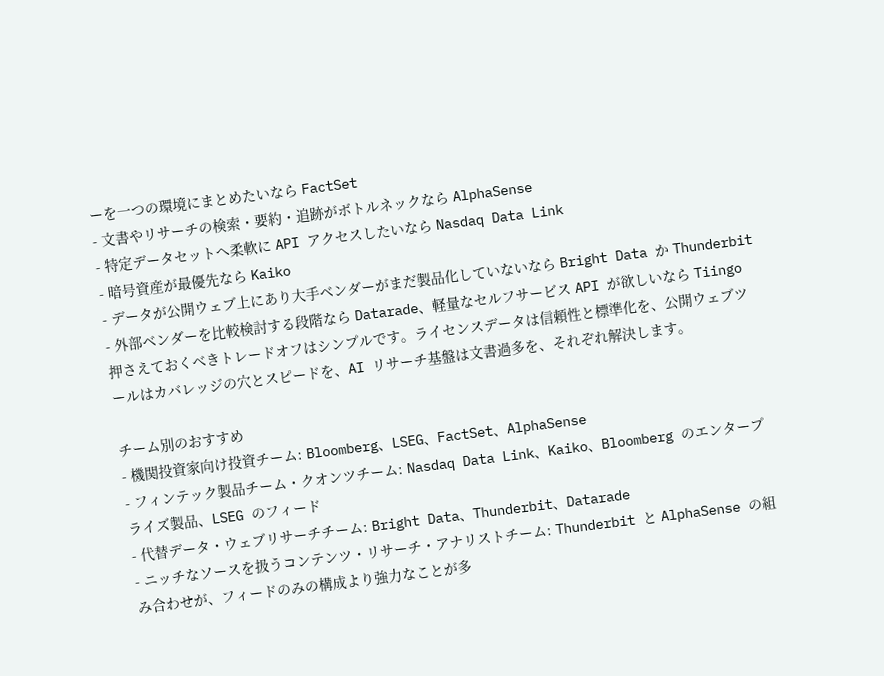ーを一つの環境にまとめたいなら FactSet
- 文書やリサーチの検索・要約・追跡がボトルネックなら AlphaSense
- 特定データセットへ柔軟に API アクセスしたいなら Nasdaq Data Link
- 暗号資産が最優先なら Kaiko
- データが公開ウェブ上にあり大手ベンダーがまだ製品化していないなら Bright Data か Thunderbit
- 外部ベンダーを比較検討する段階なら Datarade、軽量なセルフサービス API が欲しいなら Tiingo
押さえておくべきトレードオフはシンプルです。ライセンスデータは信頼性と標準化を、公開ウェブツールはカバレッジの穴とスピードを、AI リサーチ基盤は文書過多を、それぞれ解決します。

チーム別のおすすめ
- 機関投資家向け投資チーム: Bloomberg、LSEG、FactSet、AlphaSense
- フィンテック製品チーム・クオンツチーム: Nasdaq Data Link、Kaiko、Bloomberg のエンタープライズ製品、LSEG のフィード
- 代替データ・ウェブリサーチチーム: Bright Data、Thunderbit、Datarade
- ニッチなソースを扱うコンテンツ・リサーチ・アナリストチーム: Thunderbit と AlphaSense の組み合わせが、フィードのみの構成より強力なことが多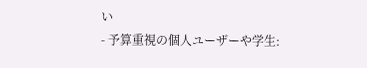い
- 予算重視の個人ユーザーや学生: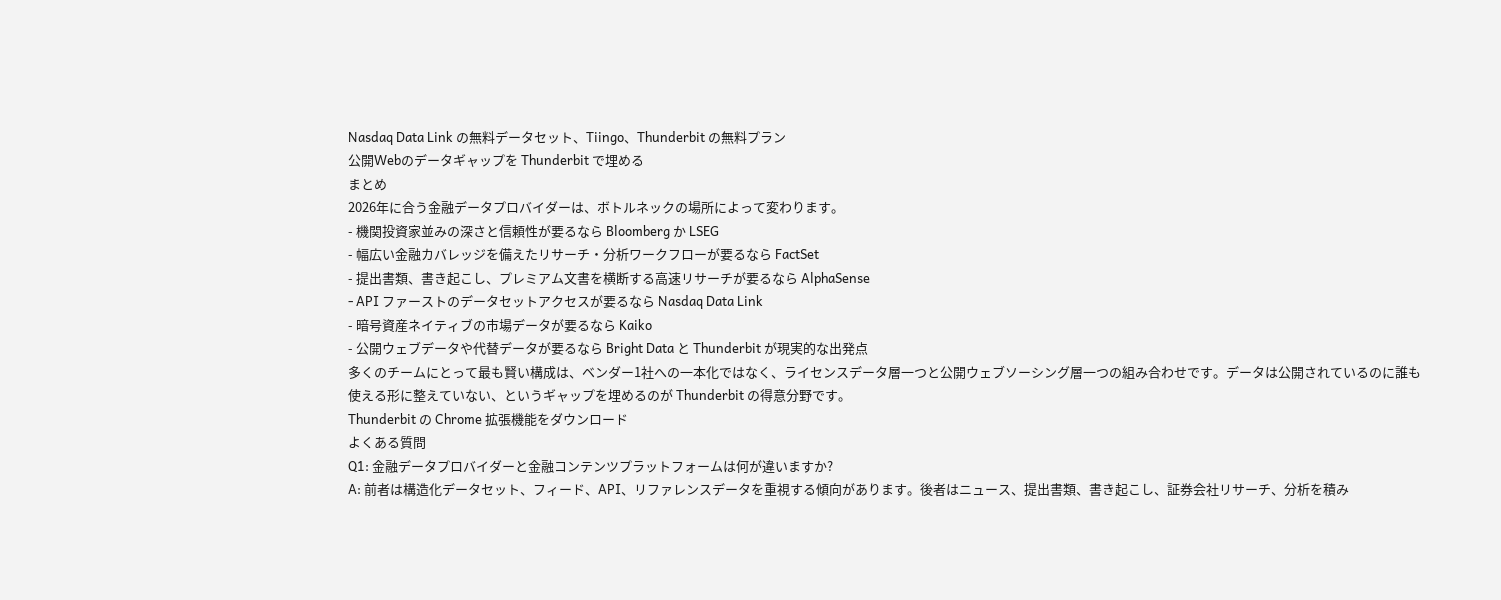Nasdaq Data Link の無料データセット、Tiingo、Thunderbit の無料プラン
公開Webのデータギャップを Thunderbit で埋める
まとめ
2026年に合う金融データプロバイダーは、ボトルネックの場所によって変わります。
- 機関投資家並みの深さと信頼性が要るなら Bloomberg か LSEG
- 幅広い金融カバレッジを備えたリサーチ・分析ワークフローが要るなら FactSet
- 提出書類、書き起こし、プレミアム文書を横断する高速リサーチが要るなら AlphaSense
- API ファーストのデータセットアクセスが要るなら Nasdaq Data Link
- 暗号資産ネイティブの市場データが要るなら Kaiko
- 公開ウェブデータや代替データが要るなら Bright Data と Thunderbit が現実的な出発点
多くのチームにとって最も賢い構成は、ベンダー1社への一本化ではなく、ライセンスデータ層一つと公開ウェブソーシング層一つの組み合わせです。データは公開されているのに誰も使える形に整えていない、というギャップを埋めるのが Thunderbit の得意分野です。
Thunderbit の Chrome 拡張機能をダウンロード
よくある質問
Q1: 金融データプロバイダーと金融コンテンツプラットフォームは何が違いますか?
A: 前者は構造化データセット、フィード、API、リファレンスデータを重視する傾向があります。後者はニュース、提出書類、書き起こし、証券会社リサーチ、分析を積み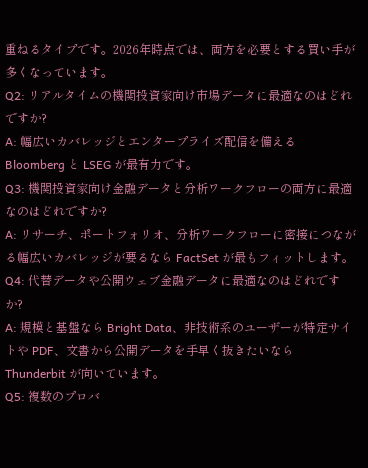重ねるタイプです。2026年時点では、両方を必要とする買い手が多くなっています。
Q2: リアルタイムの機関投資家向け市場データに最適なのはどれですか?
A: 幅広いカバレッジとエンタープライズ配信を備える Bloomberg と LSEG が最有力です。
Q3: 機関投資家向け金融データと分析ワークフローの両方に最適なのはどれですか?
A: リサーチ、ポートフォリオ、分析ワークフローに密接につながる幅広いカバレッジが要るなら FactSet が最もフィットします。
Q4: 代替データや公開ウェブ金融データに最適なのはどれですか?
A: 規模と基盤なら Bright Data、非技術系のユーザーが特定サイトや PDF、文書から公開データを手早く抜きたいなら Thunderbit が向いています。
Q5: 複数のプロバ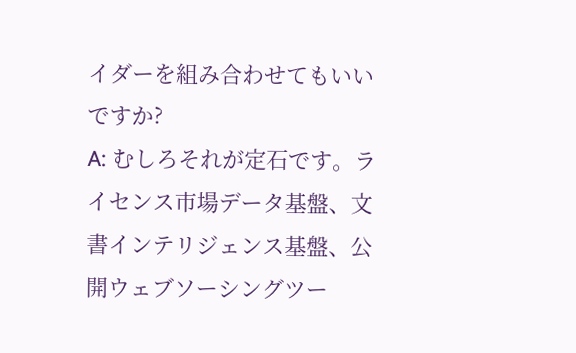イダーを組み合わせてもいいですか?
A: むしろそれが定石です。ライセンス市場データ基盤、文書インテリジェンス基盤、公開ウェブソーシングツー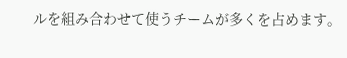ルを組み合わせて使うチームが多くを占めます。